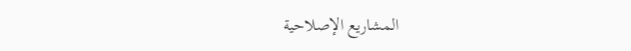المشاريع الإصلاحية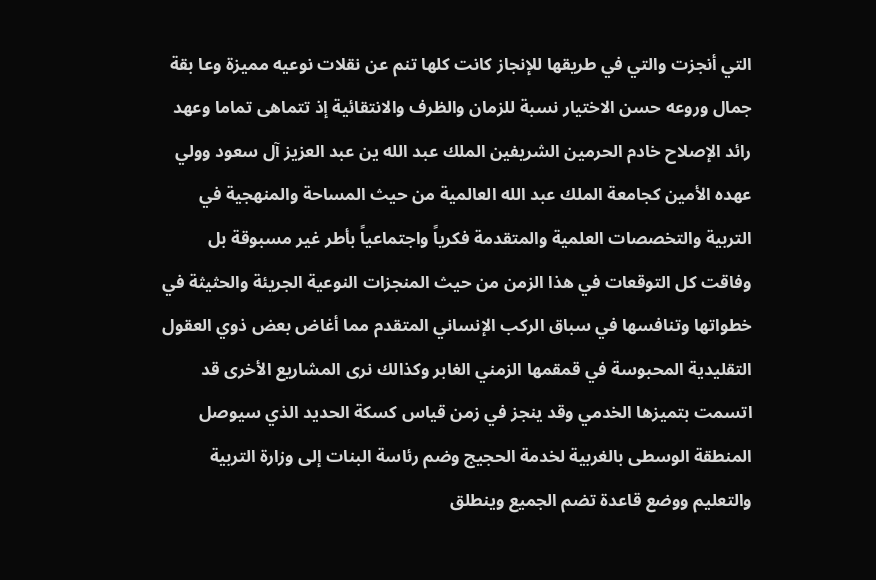التي أنجزت والتي في طريقها للإنجاز كانت كلها تنم عن نقلات نوعيه مميزة وعا بقة جمال وروعه حسن الاختيار نسبة للزمان والظرف والانتقائية إذ تتماهى تماما وعهد رائد الإصلاح خادم الحرمين الشريفين الملك عبد الله ين عبد العزيز آل سعود وولي عهده الأمين كجامعة الملك عبد الله العالمية من حيث المساحة والمنهجية في التربية والتخصصات العلمية والمتقدمة فكرياً واجتماعياً بأطر غير مسبوقة بل وفاقت كل التوقعات في هذا الزمن من حيث المنجزات النوعية الجريئة والحثيثة في خطواتها وتنافسها في سباق الركب الإنساني المتقدم مما أغاض بعض ذوي العقول التقليدية المحبوسة في قمقمها الزمني الغابر وكذالك نرى المشاريع الأخرى قد اتسمت بتميزها الخدمي وقد ينجز في زمن قياس كسكة الحديد الذي سيوصل المنطقة الوسطى بالغربية لخدمة الحجيج وضم رئاسة البنات إلى وزارة التربية والتعليم ووضع قاعدة تضم الجميع وينطلق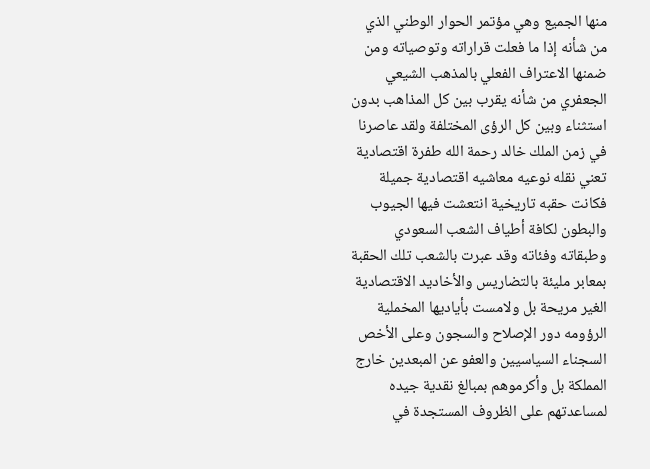منها الجميع وهي مؤتمر الحوار الوطني الذي من شأنه إذا ما فعلت قراراته وتوصياته ومن ضمنها الاعتراف الفعلي بالمذهب الشيعي الجعفري من شأنه يقرب بين كل المذاهب بدون استثناء وبين كل الرؤى المختلفة ولقد عاصرنا في زمن الملك خالد رحمة الله طفرة اقتصادية تعني نقله نوعيه معاشيه اقتصادية جميلة فكانت حقبه تاريخية انتعشت فيها الجيوب والبطون لكافة أطياف الشعب السعودي وطبقاته وفئاته وقد عبرت بالشعب تلك الحقبة بمعابر مليئة بالتضاريس والأخاديد الاقتصادية الغير مريحة بل ولامست بأياديها المخملية الرؤومه دور الإصلاح والسجون وعلى الأخص السجناء السياسيين والعفو عن المبعدين خارج المملكة بل وأكرموهم بمبالغ نقدية جيده لمساعدتهم على الظروف المستجدة في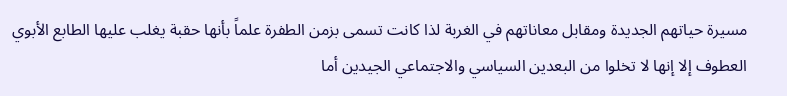مسيرة حياتهم الجديدة ومقابل معاناتهم في الغربة لذا كانت تسمى بزمن الطفرة علماً بأنها حقبة يغلب عليها الطابع الأبوي العطوف إلا إنها لا تخلوا من البعدين السياسي والاجتماعي الجيدين أما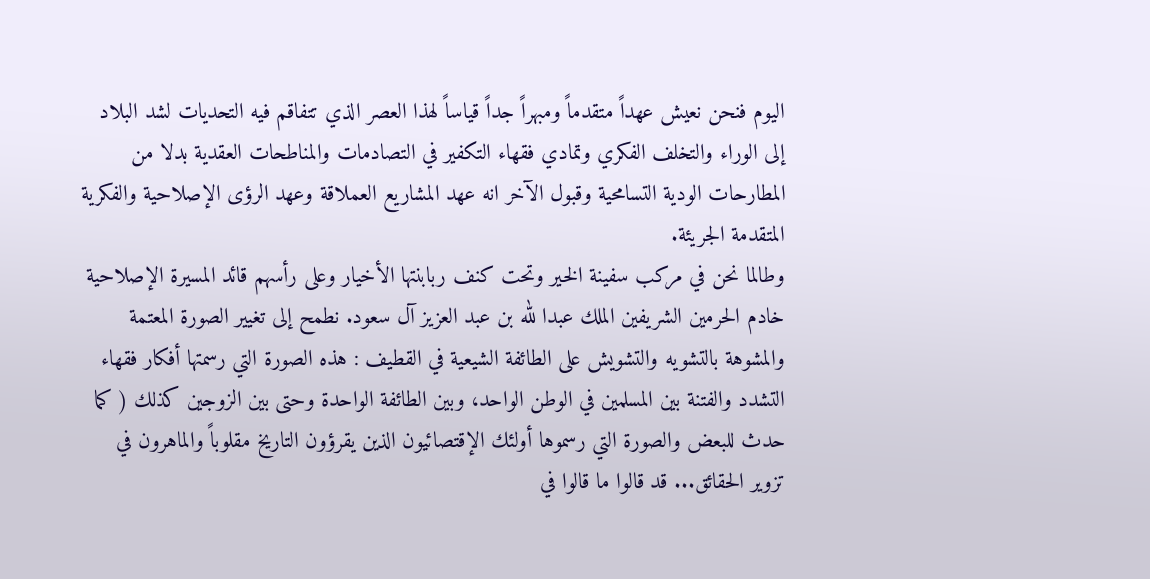اليوم فنحن نعيش عهداً متقدماً ومبهراً جداً قياساً لهذا العصر الذي تتفاقم فيه التحديات لشد البلاد إلى الوراء والتخلف الفكري وتمادي فقهاء التكفير في التصادمات والمناطحات العقدية بدلا من المطارحات الودية التسامحية وقبول الآخر انه عهد المشاريع العملاقة وعهد الرؤى الإصلاحية والفكرية المتقدمة الجريئة.
وطالما نحن في مركب سفينة الخير وتحت كنف ربابنتها الأخيار وعلى رأسهم قائد المسيرة الإصلاحية خادم الحرمين الشريفين الملك عبدا لله بن عبد العزيز آل سعود. نطمح إلى تغيير الصورة المعتمة والمشوهة بالتشويه والتشويش على الطائفة الشيعية في القطيف : هذه الصورة التي رسمتها أفكار فقهاء التشدد والفتنة بين المسلمين في الوطن الواحد، وبين الطائفة الواحدة وحتى بين الزوجين كذلك ( كما حدث للبعض والصورة التي رسموها أولئك الإقتصائيون الذين يقرؤون التاريخ مقلوباً والماهرون في تزوير الحقائق... قد قالوا ما قالوا في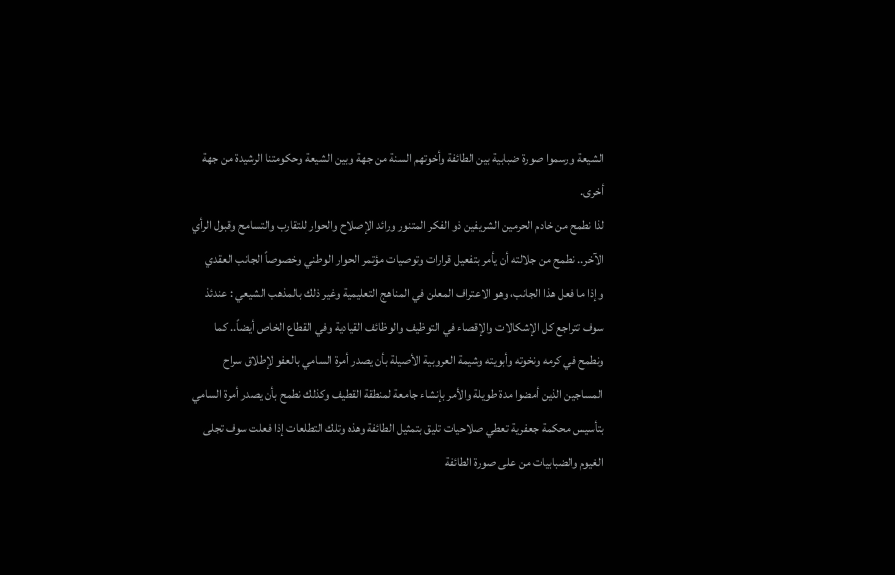الشيعة ورسموا صورة ضبابية بين الطائفة وأخوتهم السنة من جهة وبين الشيعة وحكومتنا الرشيدة من جهة أخرى.
لذا نطمح من خادم الحرمين الشريفين ذو الفكر المتنور ورائد الإصلاح والحوار للتقارب والتسامح وقبول الرأي الآخر.. نطمح من جلالته أن يأمر بتفعيل قرارات وتوصيات مؤتمر الحوار الوطني وخصوصاً الجانب العقدي وإذا ما فعل هذا الجانب، وهو الاعتراف المعلن في المناهج التعليمية وغير ذلك بالمذهب الشيعي : عندئذ سوف تتراجع كل الإشكالات والإقصاء في التوظيف والوظائف القيادية وفي القطاع الخاص أيضاً.. كما ونطمح في كرمه ونخوته وأبويته وشيمة العروبية الأصيلة بأن يصدر أمرة السامي بالعفو لإطلاق سراح المساجين الذين أمضوا مدة طويلة والأمر بإنشاء جامعة لمنطقة القطيف وكذلك نطمح بأن يصدر أمرة السامي بتأسيس محكمة جعفرية تعطي صلاحيات تليق بتمثيل الطائفة وهذه وتلك التطلعات إذا فعلت سوف تجلى الغيوم والضبابيات من على صورة الطائفة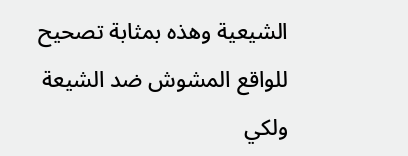الشيعية وهذه بمثابة تصحيح للواقع المشوش ضد الشيعة ولكي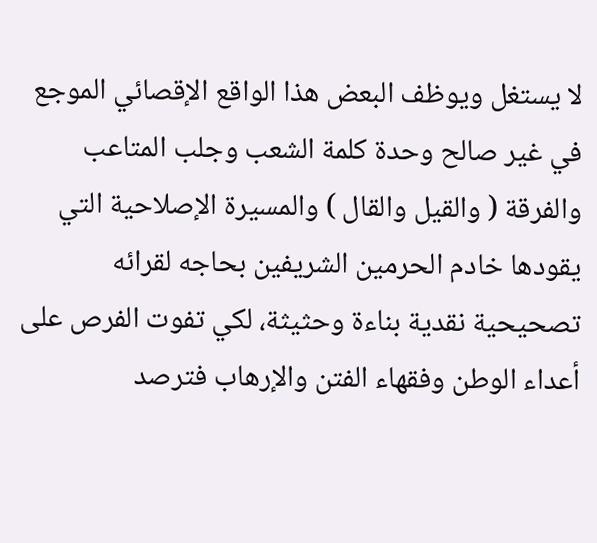لا يستغل ويوظف البعض هذا الواقع الإقصائي الموجع في غير صالح وحدة كلمة الشعب وجلب المتاعب والفرقة ( والقيل والقال ) والمسيرة الإصلاحية التي يقودها خادم الحرمين الشريفين بحاجه لقرائه تصحيحية نقدية بناءة وحثيثة، لكي تفوت الفرص على أعداء الوطن وفقهاء الفتن والإرهاب فترصد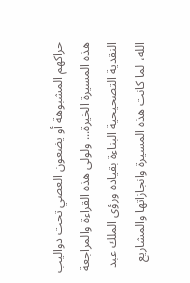حراكهم المشبوهة أو يضعون العصي تحت دواليب هذه المسيرة الخيرة... ولولى هذه القراءة والمراجعة النقدية التصحيحية البناءة بقياده ورؤى الملك عبد الله، لما كانت هذه المسيرة وانجازاتها والمشاريع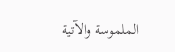الملموسة والآتية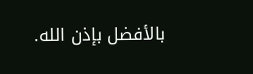بالأفضل بإذن الله.